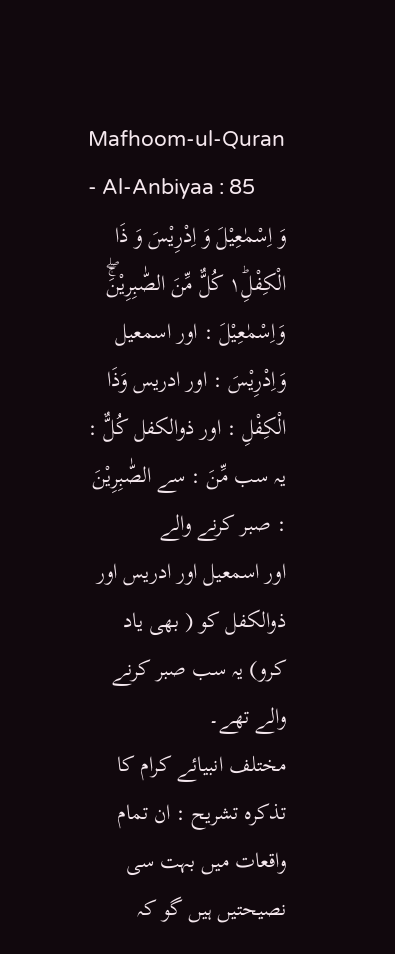Mafhoom-ul-Quran - Al-Anbiyaa : 85
وَ اِسْمٰعِیْلَ وَ اِدْرِیْسَ وَ ذَا الْكِفْلِ١ؕ كُلٌّ مِّنَ الصّٰبِرِیْنَۚۖ
وَاِسْمٰعِيْلَ : اور اسمعیل وَاِدْرِيْسَ : اور ادریس وَذَا الْكِفْلِ : اور ذوالکفل كُلٌّ : یہ سب مِّنَ : سے الصّٰبِرِيْنَ : صبر کرنے والے
اور اسمعیل اور ادریس اور ذوالکفل کو ( بھی یاد کرو) یہ سب صبر کرنے والے تھے۔
مختلف انبیائے کرام کا تذکرہ تشریح : ان تمام واقعات میں بہت سی نصیحتیں ہیں گو کہ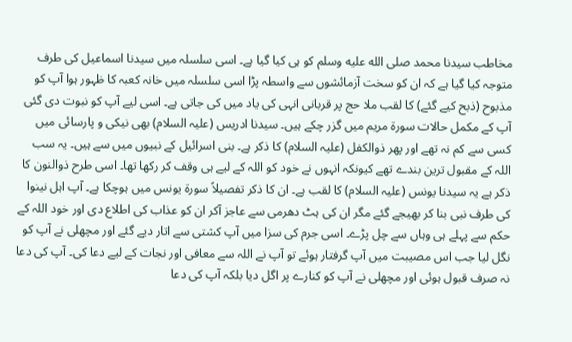مخاطب سیدنا محمد صلى الله عليه وسلم کو ہی کیا گیا ہے۔ اسی سلسلہ میں سیدنا اسماعیل کی طرف متوجہ کیا گیا ہے کہ ان کو سخت آزمائشوں سے واسطہ پڑا اسی سلسلہ میں خانہ کعبہ کا ظہور ہوا آپ کو مذبوح (ذبح کیے گئے) کا لقب ملا حج پر قربانی انہی کی یاد میں کی جاتی ہے۔ اسی لیے آپ کو نبوت دی گئی آپ کے مکمل حالات سورة مریم میں گزر چکے ہیں۔ سیدنا ادریس (علیہ السلام) بھی نیکی و پارسائی میں کسی سے کم نہ تھے اور پھر ذوالکفل (علیہ السلام) کا ذکر ہے۔ بنی اسرائیل کے نبیوں میں سے ہیں۔ یہ سب اللہ کے مقبول ترین بندے تھے کیونکہ انہوں نے خود کو اللہ کے لیے ہی وقف کر رکھا تھا۔ اسی طرح ذوالنون کا ذکر ہے یہ سیدنا یونس (علیہ السلام) کا لقب ہے۔ ان کا ذکر تفصیلاً سورة یونس میں ہوچکا ہے۔ آپ اہل نینوا کی طرف نبی بنا کر بھیجے گئے مگر ان کی ہٹ دھرمی سے عاجز آکر ان کو عذاب کی اطلاع دی اور خود اللہ کے حکم سے پہلے ہی وہاں سے چل پڑے۔ اسی جرم کی سزا میں آپ کشتی سے اتار دیے گئے اور مچھلی نے آپ کو نگل لیا جب اس مصیبت میں آپ گرفتار ہوئے تو آپ نے اللہ سے معافی اور نجات کے لیے دعا کی۔ آپ کی دعا نہ صرف قبول ہوئی اور مچھلی نے آپ کو کنارے پر اگل دیا بلکہ آپ کی دعا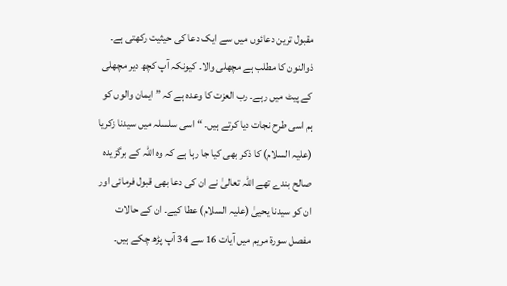مقبول ترین دعائوں میں سے ایک دعا کی حیثیت رکھتی ہے۔ ذوالنون کا مطلب ہے مچھلی والا۔ کیونکہ آپ کچھ دیر مچھلی کے پیٹ میں رہے۔ رب العزت کا وعدہ ہے کہ ” ایمان والوں کو ہم اسی طرح نجات دیا کرتے ہیں۔ “ اسی سلسلہ میں سیدنا زکریا (علیہ السلام) کا ذکر بھی کیا جا رہا ہے کہ وہ اللہ کے برگزیدہ صالح بندے تھے اللہ تعالیٰ نے ان کی دعا بھی قبول فرمائی اور ان کو سیدنا یحییٰ (علیہ السلام) عطا کیے۔ ان کے حالات مفصل سورة مریم میں آیات 16 سے 34 آپ پڑھ چکے ہیں۔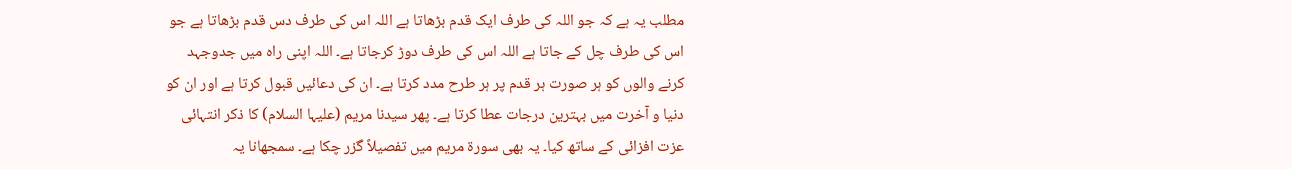مطلب یہ ہے کہ جو اللہ کی طرف ایک قدم بڑھاتا ہے اللہ اس کی طرف دس قدم بڑھاتا ہے جو اس کی طرف چل کے جاتا ہے اللہ اس کی طرف دوڑ کرجاتا ہے۔ اللہ اپنی راہ میں جدوجہد کرنے والوں کو ہر صورت ہر قدم پر ہر طرح مدد کرتا ہے۔ ان کی دعائیں قبول کرتا ہے اور ان کو دنیا و آخرت میں بہترین درجات عطا کرتا ہے۔ پھر سیدنا مریم (علیہا السلام) کا ذکر انتہائی عزت افزائی کے ساتھ کیا۔ یہ بھی سورة مریم میں تفصیلاً گزر چکا ہے۔ سمجھانا یہ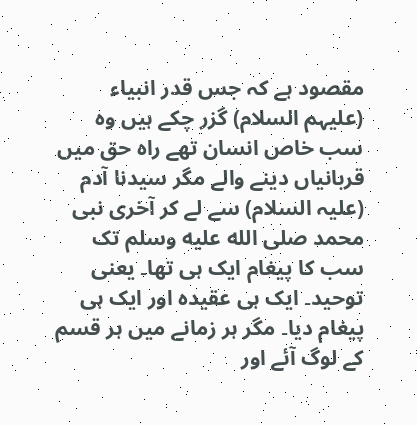مقصود ہے کہ جس قدر انبیاء (علیہم السلام) گزر چکے ہیں وہ سب خاص انسان تھے راہ حق میں قربانیاں دینے والے مگر سیدنا آدم (علیہ السلام) سے لے کر آخری نبی محمد صلى الله عليه وسلم تک سب کا پیغام ایک ہی تھا۔ یعنی توحید۔ ایک ہی عقیدہ اور ایک ہی پیغام دیا۔ مگر ہر زمانے میں ہر قسم کے لوگ آئے اور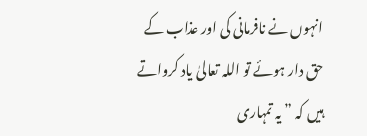انہوں نے نافرمانی کی اور عذاب کے حق دار ہوئے تو اللہ تعالیٰ یاد کرواتے ہیں کہ ” یہ تمہاری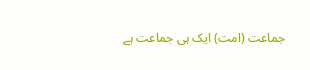جماعت (امت) ایک ہی جماعت ہے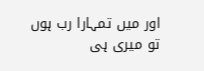اور میں تمہارا رب ہوں تو میری ہی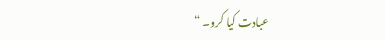عبادت کیا کرو۔ “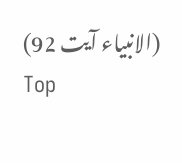(الانبیاء آیت 92)
Top